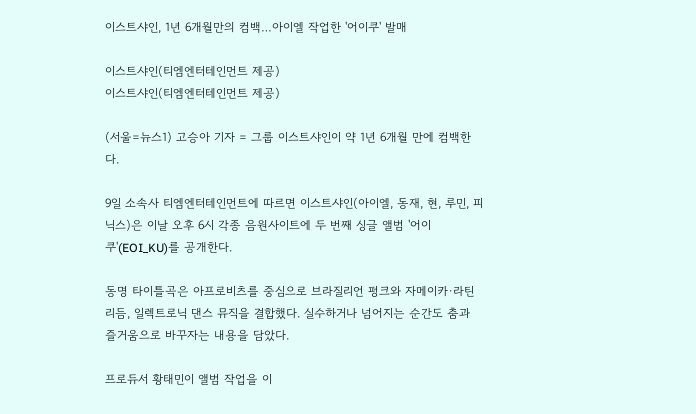이스트샤인, 1년 6개월만의 컴백…아이엘 작업한 '어이쿠' 발매

이스트샤인(티엠엔터테인먼트 제공)
이스트샤인(티엠엔터테인먼트 제공)

(서울=뉴스1) 고승아 기자 = 그룹 이스트샤인이 약 1년 6개월 만에 컴백한다.

9일 소속사 티엠엔터테인먼트에 따르면 이스트샤인(아이엘, 동재, 현, 루민, 피닉스)은 이날 오후 6시 각종 음원사이트에 두 번째 싱글 앨범 '어이쿠'(EOI_KU)를 공개한다.

동명 타이틀곡은 아프로비츠를 중심으로 브라질리언 펑크와 자메이카·라틴 리듬, 일렉트로닉 댄스 뮤직을 결합했다. 실수하거나 넘어지는 순간도 춤과 즐거움으로 바꾸자는 내용을 담았다.

프로듀서 황태민이 앨범 작업을 이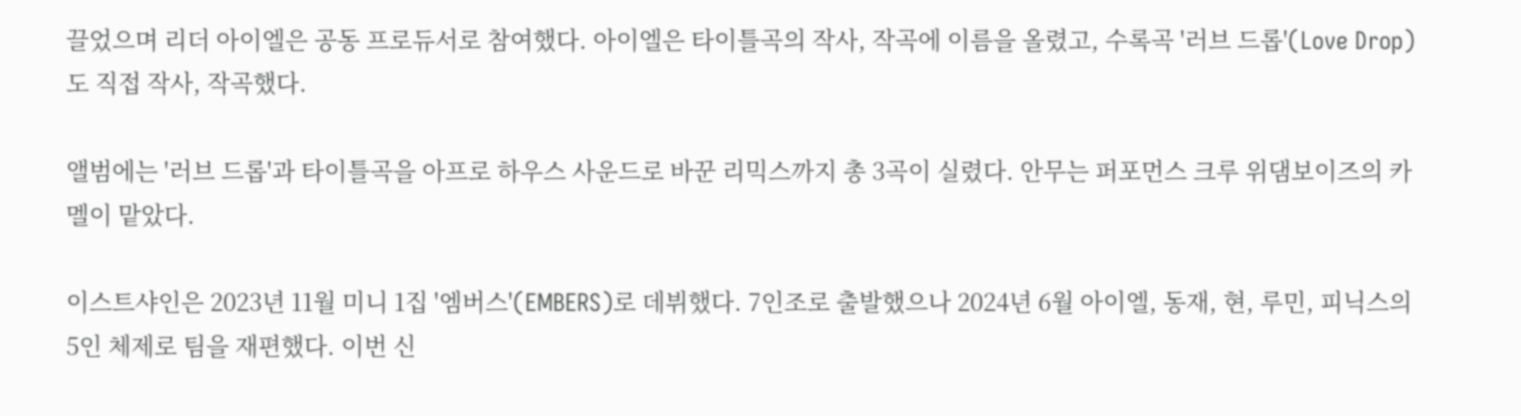끌었으며 리더 아이엘은 공동 프로듀서로 참여했다. 아이엘은 타이틀곡의 작사, 작곡에 이름을 올렸고, 수록곡 '러브 드롭'(Love Drop)도 직접 작사, 작곡했다.

앨범에는 '러브 드롭'과 타이틀곡을 아프로 하우스 사운드로 바꾼 리믹스까지 총 3곡이 실렸다. 안무는 퍼포먼스 크루 위댐보이즈의 카멜이 맡았다.

이스트샤인은 2023년 11월 미니 1집 '엠버스'(EMBERS)로 데뷔했다. 7인조로 출발했으나 2024년 6월 아이엘, 동재, 현, 루민, 피닉스의 5인 체제로 팀을 재편했다. 이번 신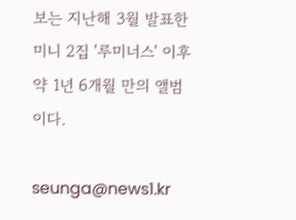보는 지난해 3월 발표한 미니 2집 '루미너스' 이후 약 1년 6개월 만의 앨범이다.

seunga@news1.kr